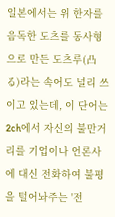일본에서는 위 한자를 음독한 도츠를 동사형으로 만든 도츠루(凸る)라는 속어도 널리 쓰이고 있는데, 이 단어는 2ch에서 자신의 불만거리를 기업이나 언론사에 대신 전화하여 불평을 털어놔주는 '전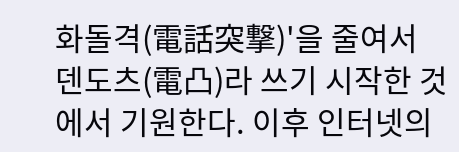화돌격(電話突撃)'을 줄여서 덴도츠(電凸)라 쓰기 시작한 것에서 기원한다. 이후 인터넷의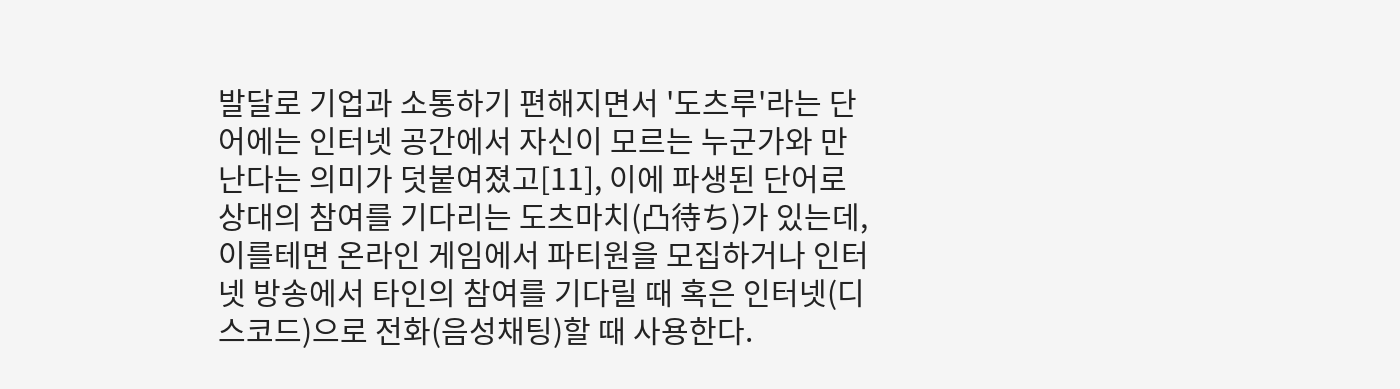발달로 기업과 소통하기 편해지면서 '도츠루'라는 단어에는 인터넷 공간에서 자신이 모르는 누군가와 만난다는 의미가 덧붙여졌고[11], 이에 파생된 단어로 상대의 참여를 기다리는 도츠마치(凸待ち)가 있는데, 이를테면 온라인 게임에서 파티원을 모집하거나 인터넷 방송에서 타인의 참여를 기다릴 때 혹은 인터넷(디스코드)으로 전화(음성채팅)할 때 사용한다.